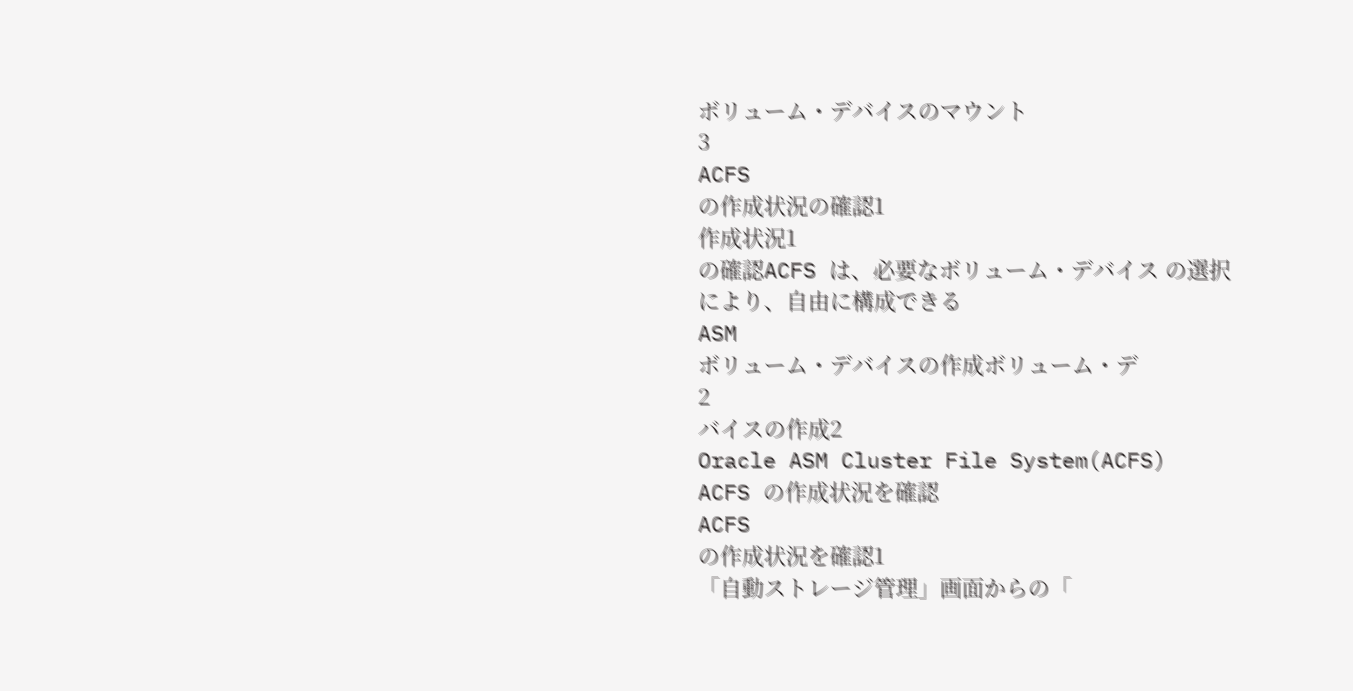ボリューム・デバイスのマウント
3
ACFS
の作成状況の確認1
作成状況1
の確認ACFS は、必要なボリューム・デバイス の選択により、自由に構成できる
ASM
ボリューム・デバイスの作成ボリューム・デ
2
バイスの作成2
Oracle ASM Cluster File System(ACFS)
ACFS の作成状況を確認
ACFS
の作成状況を確認1
「自動ストレージ管理」画面からの「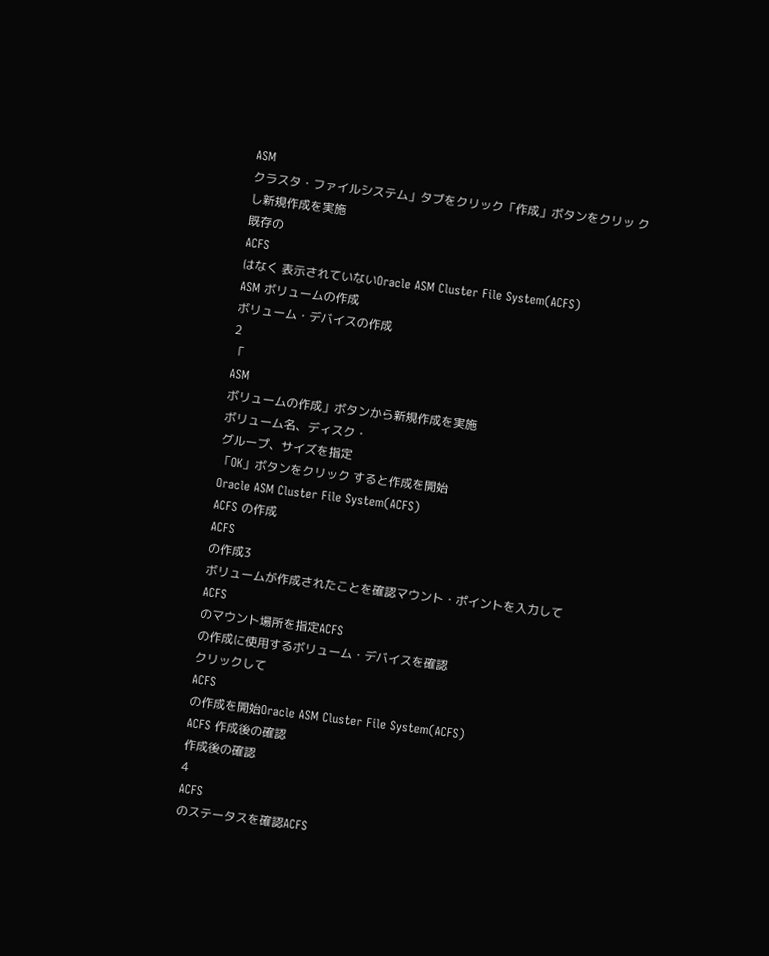ASM
クラスタ・ファイルシステム」タブをクリック「作成」ボタンをクリッ クし新規作成を実施
既存の
ACFS
はなく 表示されていないOracle ASM Cluster File System(ACFS)
ASM ボリュームの作成
ボリューム・デバイスの作成
2
「
ASM
ボリュームの作成」ボタンから新規作成を実施
ボリューム名、ディスク・
グループ、サイズを指定
「OK」ボタンをクリック すると作成を開始
Oracle ASM Cluster File System(ACFS)
ACFS の作成
ACFS
の作成3
ボリュームが作成されたことを確認マウント・ポイントを入力して
ACFS
のマウント場所を指定ACFS
の作成に使用するボリューム・デバイスを確認
クリックして
ACFS
の作成を開始Oracle ASM Cluster File System(ACFS)
ACFS 作成後の確認
作成後の確認
4
ACFS
のステータスを確認ACFS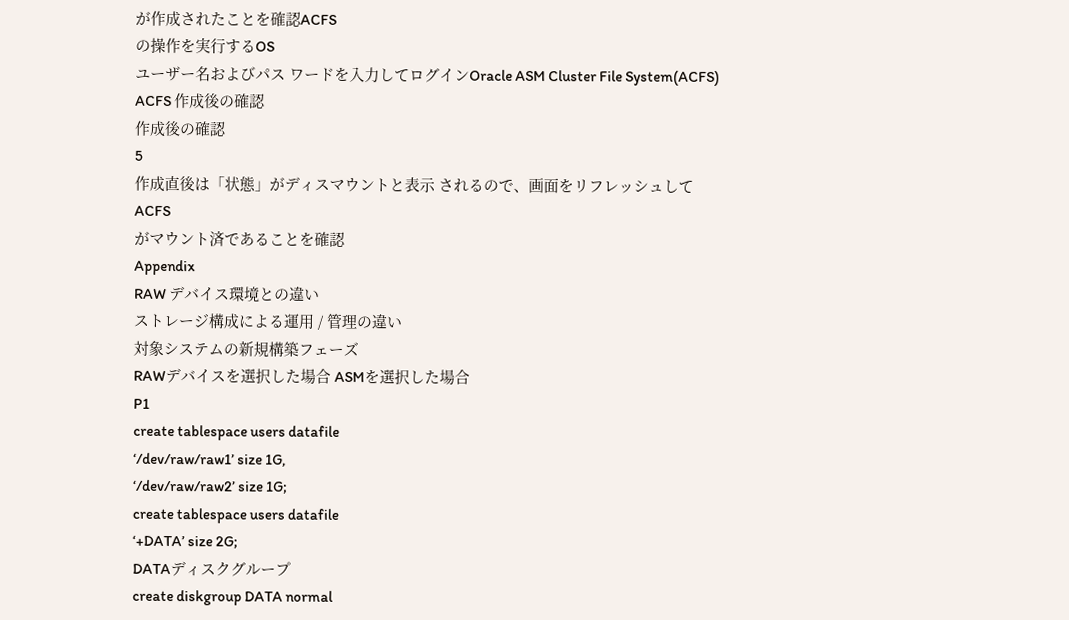が作成されたことを確認ACFS
の操作を実行するOS
ユーザー名およびパス ワードを入力してログインOracle ASM Cluster File System(ACFS)
ACFS 作成後の確認
作成後の確認
5
作成直後は「状態」がディスマウントと表示 されるので、画面をリフレッシュして
ACFS
がマウント済であることを確認
Appendix
RAW デバイス環境との違い
ストレージ構成による運用 / 管理の違い
対象システムの新規構築フェーズ
RAWデバイスを選択した場合 ASMを選択した場合
P1
create tablespace users datafile
‘/dev/raw/raw1’ size 1G,
‘/dev/raw/raw2’ size 1G;
create tablespace users datafile
‘+DATA’ size 2G;
DATAディスクグループ
create diskgroup DATA normal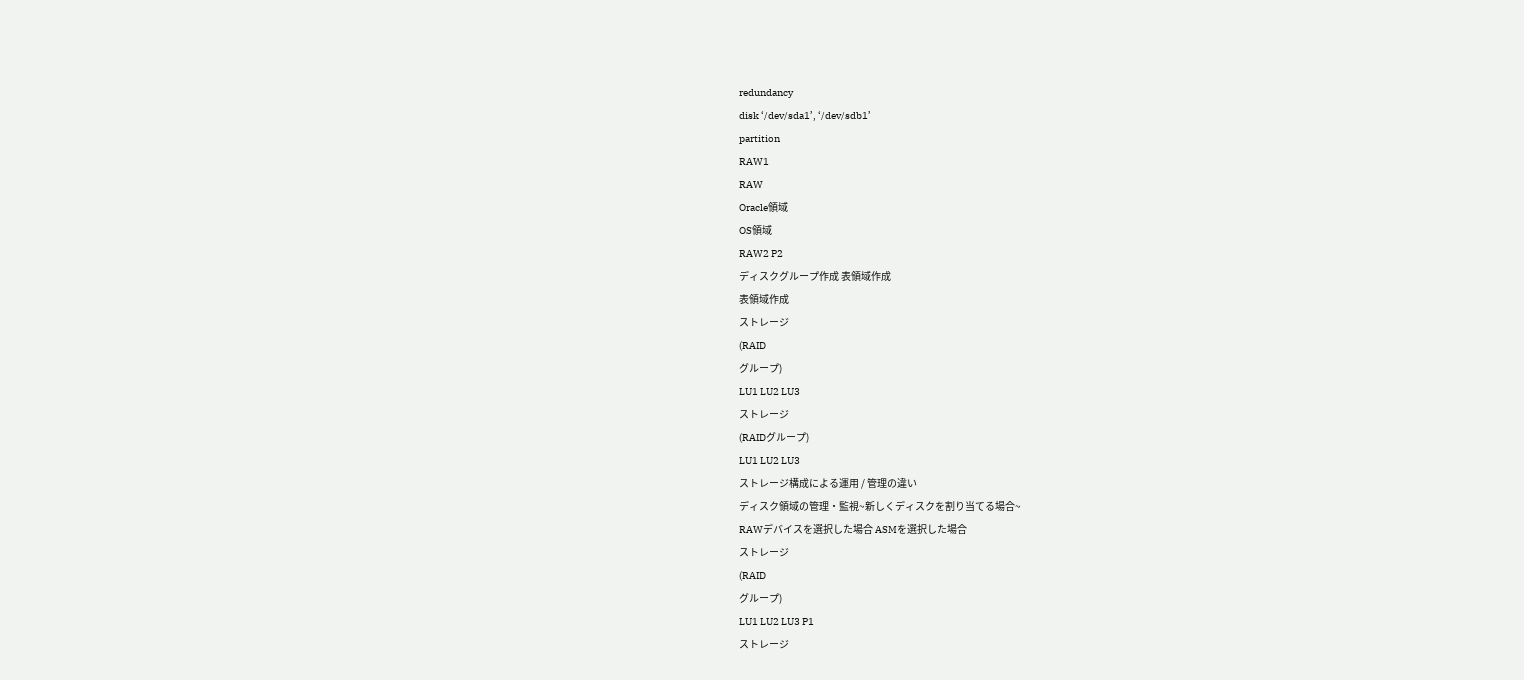redundancy
disk ‘/dev/sda1’, ‘/dev/sdb1’
partition
RAW1
RAW
Oracle領域
OS領域
RAW2 P2
ディスクグループ作成 表領域作成
表領域作成
ストレージ
(RAID
グループ)
LU1 LU2 LU3
ストレージ
(RAIDグループ)
LU1 LU2 LU3
ストレージ構成による運用 / 管理の違い
ディスク領域の管理・監視~新しくディスクを割り当てる場合~
RAWデバイスを選択した場合 ASMを選択した場合
ストレージ
(RAID
グループ)
LU1 LU2 LU3 P1
ストレージ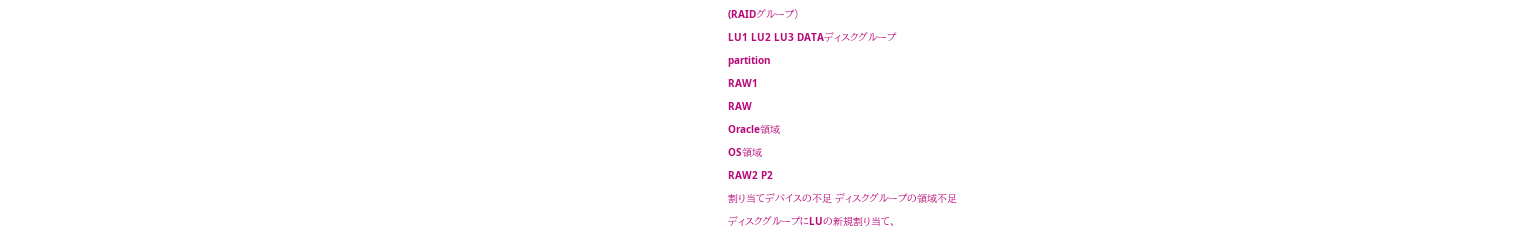(RAIDグループ)
LU1 LU2 LU3 DATAディスクグループ
partition
RAW1
RAW
Oracle領域
OS領域
RAW2 P2
割り当てデバイスの不足 ディスクグループの領域不足
ディスクグループにLUの新規割り当て、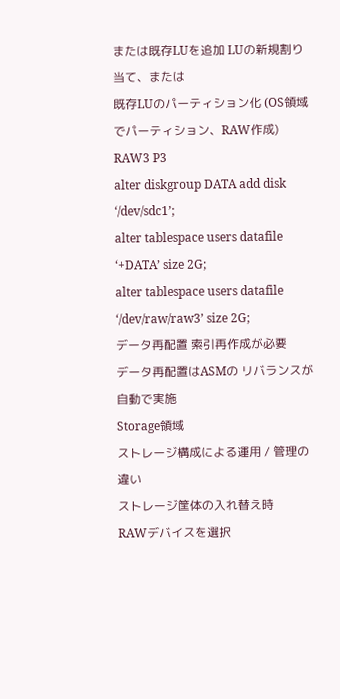または既存LUを追加 LUの新規割り当て、または
既存LUのパーティション化 (OS領域でパーティション、RAW作成)
RAW3 P3
alter diskgroup DATA add disk
‘/dev/sdc1’;
alter tablespace users datafile
‘+DATA’ size 2G;
alter tablespace users datafile
‘/dev/raw/raw3’ size 2G;
データ再配置 索引再作成が必要
データ再配置はASMの リバランスが自動で実施
Storage領域
ストレージ構成による運用 / 管理の違い
ストレージ筐体の入れ替え時
RAWデバイスを選択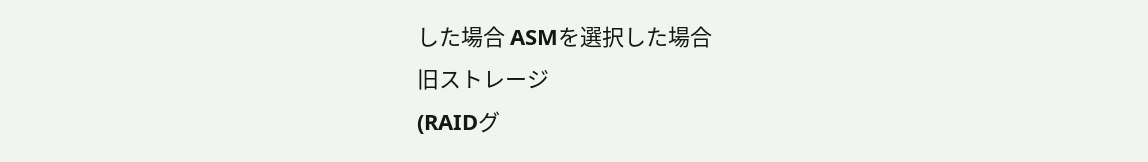した場合 ASMを選択した場合
旧ストレージ
(RAIDグ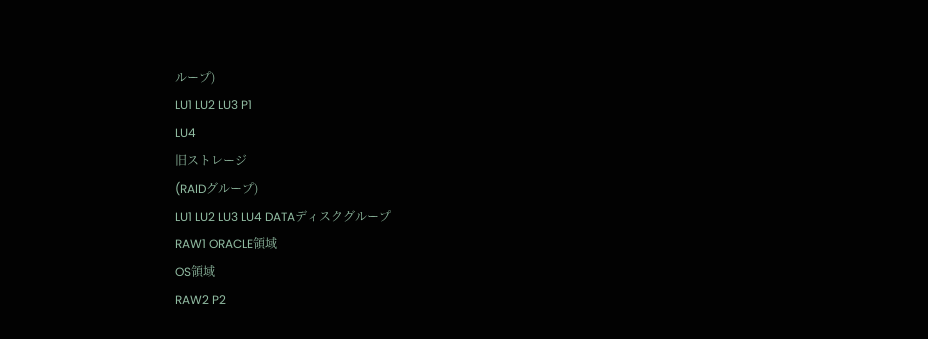ループ)
LU1 LU2 LU3 P1
LU4
旧ストレージ
(RAIDグループ)
LU1 LU2 LU3 LU4 DATAディスクグループ
RAW1 ORACLE領域
OS領域
RAW2 P2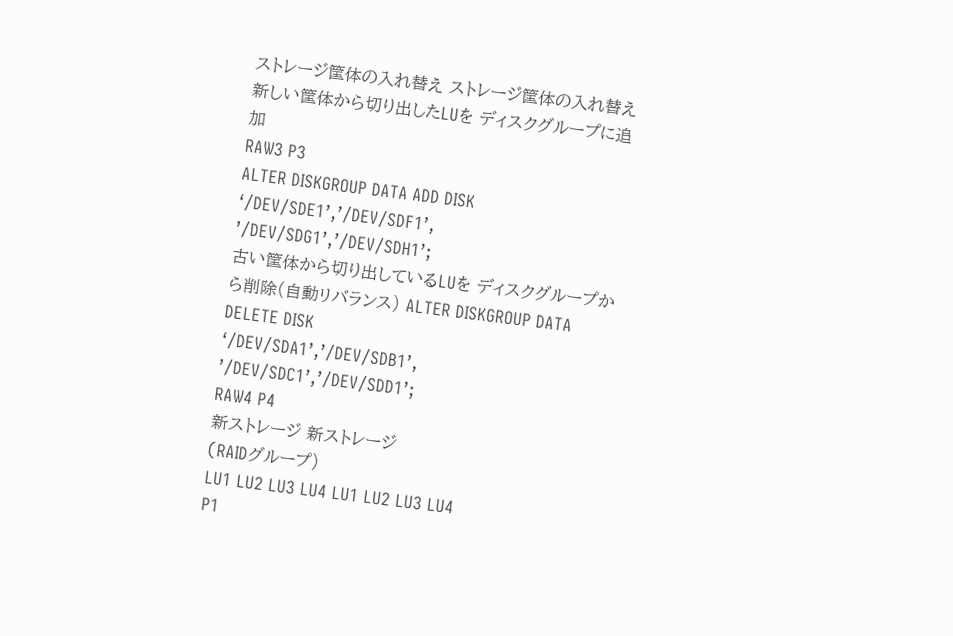ストレージ筐体の入れ替え ストレージ筐体の入れ替え
新しい筐体から切り出したLUを ディスクグループに追加
RAW3 P3
ALTER DISKGROUP DATA ADD DISK
‘/DEV/SDE1’,’/DEV/SDF1’,
’/DEV/SDG1’,’/DEV/SDH1’;
古い筐体から切り出しているLUを ディスクグループから削除(自動リバランス) ALTER DISKGROUP DATA DELETE DISK
‘/DEV/SDA1’,’/DEV/SDB1’,
’/DEV/SDC1’,’/DEV/SDD1’;
RAW4 P4
新ストレージ 新ストレージ
(RAIDグループ)
LU1 LU2 LU3 LU4 LU1 LU2 LU3 LU4
P1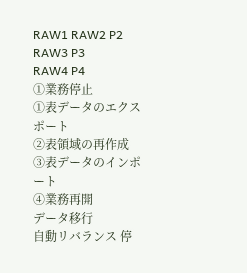RAW1 RAW2 P2
RAW3 P3
RAW4 P4
①業務停止
①表データのエクスポート
②表領域の再作成
③表データのインポート
④業務再開
データ移行
自動リバランス 停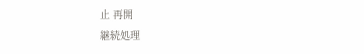止 再開
継続処理